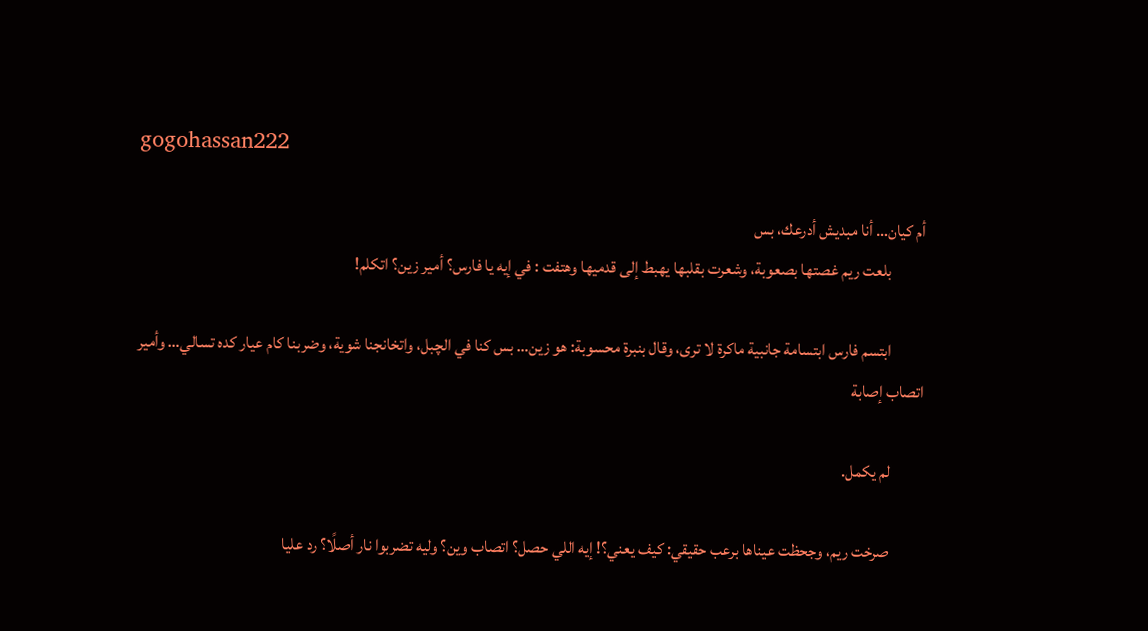gogohassan222

أم كيان… أنا مبديش أدرعك، بس
          بلعت ريم غصتها بصعوبة، وشعرت بقلبها يهبط إلى قدميها وهتفت : في إيه يا فارس؟ أمير زين؟ اتكلم!

          ابتسم فارس ابتسامة جانبية ماكرة لا ترى، وقال بنبرة محسوبة: هو زين… بس كنا في الچبل، واتخانجنا شوية، وضربنا كام عيار كده تسالي… وأمير اتصاب إصابة

          لم يكمل.

          صرخت ريم، وجحظت عيناها برعب حقيقي: كيف يعني؟! إيه اللي حصل؟ اتصاب وين؟ وليه تضربوا نار أصلًا؟ رد عليا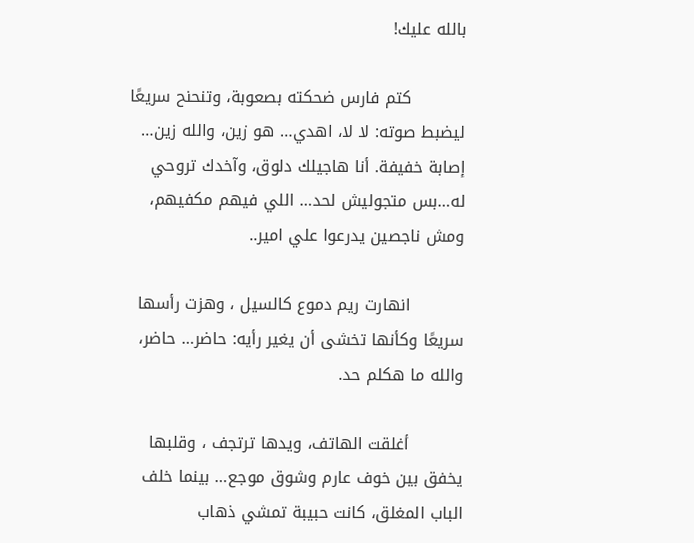بالله عليك!

          كتم فارس ضحكته بصعوبة، وتنحنح سريعًا ليضبط صوته: لا لا، اهدي… هو زين، والله زين… إصابة خفيفة. أنا هاجيلك دلوق، وآخدك تروحي له…بس متجوليش لحد… اللي فيهم مكفيهم، ومش ناجصين يدرعوا علي امير..

          انهارت ريم دموع كالسيل ، وهزت رأسها سريعًا وكأنها تخشى أن يغير رأيه: حاضر… حاضر، والله ما هكلم حد.

          أغلقت الهاتف، ويدها ترتجف ، وقلبها يخفق بين خوف عارم وشوق موجع… بينما خلف الباب المغلق، كانت حبيبة تمشي ذهاب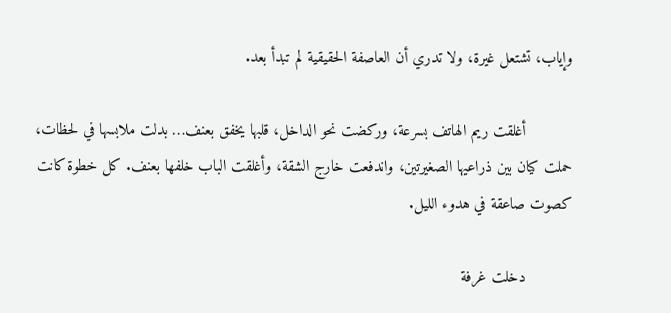وإياب، تشتعل غيرة، ولا تدري أن العاصفة الحقيقية لم تبدأ بعد.

          أغلقت ريم الهاتف بسرعة، وركضت نحو الداخل، قلبها يخفق بعنف… بدلت ملابسها في لحظات، حملت كيان بين ذراعيها الصغيرتين، واندفعت خارج الشقة، وأغلقت الباب خلفها بعنف. كل خطوة كانت كصوت صاعقة في هدوء الليل.

          دخلت غرفة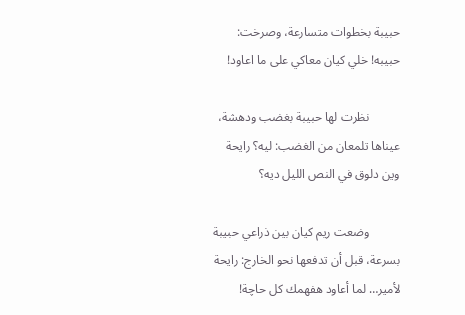حبيبة بخطوات متسارعة، وصرخت: حبيبه! خلي كيان معاكي على ما اعاود!

          نظرت لها حبيبة بغضب ودهشة، عيناها تلمعان من الغضب: ليه؟ رايحة وين دلوق في النص الليل ديه؟

          وضعت ريم كيان بين ذراعي حبيبة بسرعة، قبل أن تدفعها نحو الخارج: رايحة لأمير… لما أعاود هفهمك كل حاچة!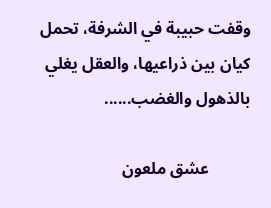وقفت حبيبة في الشرفة، تحمل كيان بين ذراعيها، والعقل يغلي بالذهول والغضب......

          عشق ملعون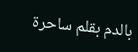بالدم بقلم ساحرة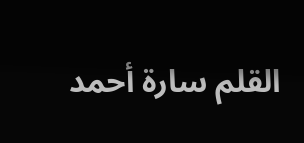القلم سارة أحمد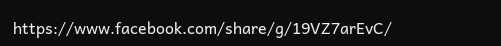https://www.facebook.com/share/g/19VZ7arEvC/